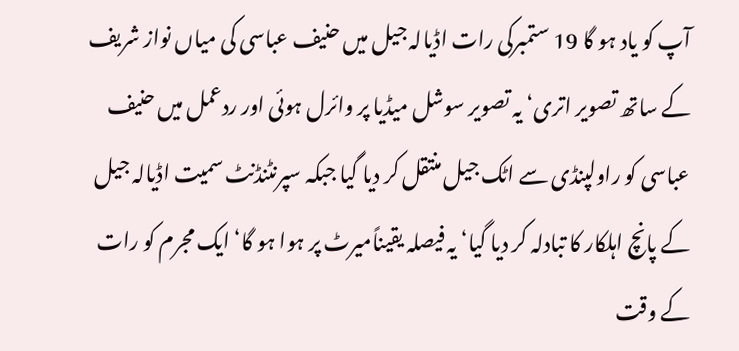آپ کو یاد ہو گا 19 ستمبرکی رات اڈیالہ جیل میں حنیف عباسی کی میاں نواز شریف کے ساتھ تصویر اتری‘ یہ تصویر سوشل میڈیا پر وائرل ہوئی اور ردعمل میں حنیف عباسی کو راولپنڈی سے اٹک جیل منتقل کر دیا گیا جبکہ سپرنٹنڈنٹ سمیت اڈیالہ جیل کے پانچ اہلکار کا تبادلہ کر دیا گیا‘ یہ فیصلہ یقیناًمیرٹ پر ہوا ہو گا‘ ایک مجرم کو رات کے وقت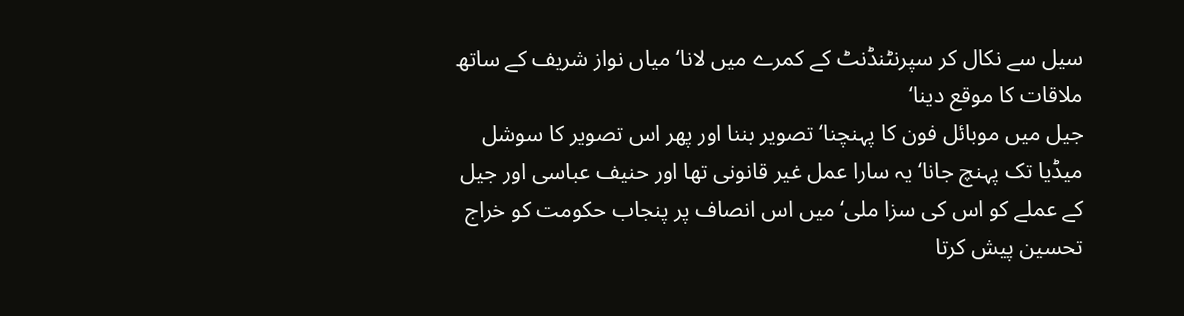سیل سے نکال کر سپرنٹنڈنٹ کے کمرے میں لانا‘ میاں نواز شریف کے ساتھ ملاقات کا موقع دینا‘
جیل میں موبائل فون کا پہنچنا‘ تصویر بننا اور پھر اس تصویر کا سوشل میڈیا تک پہنچ جانا‘ یہ سارا عمل غیر قانونی تھا اور حنیف عباسی اور جیل کے عملے کو اس کی سزا ملی‘ میں اس انصاف پر پنجاب حکومت کو خراج تحسین پیش کرتا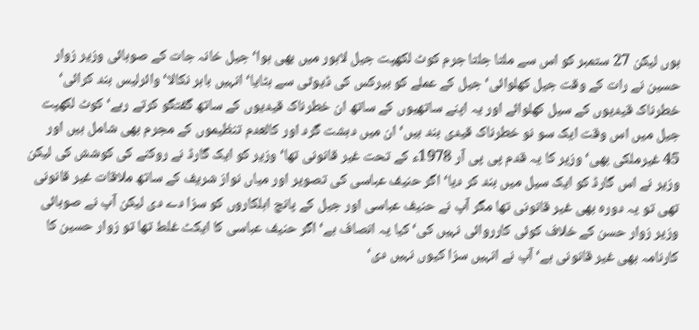ہوں لیکن 27 ستمبر کو اس سے ملتا جلتا جرم کوٹ لکھپت جیل لاہور میں بھی ہوا‘ جیل خانہ جات کے صوبائی وزیر زوار حسین نے رات کے وقت جیل کھلوائی‘ جیل کے عملے کو بیرکس کی ڈیوٹی سے ہٹایا‘ انہیں باہر نکالا‘ وائرلیس بند کرائی‘ خطرناک قیدیوں کے سیل کھلوائے اور یہ اپنے ساتھیوں کے ساتھ ان خطرناک قیدیوں کے ساتھ گفتگو کرتے رہے‘ کوٹ لکھپت جیل میں اس وقت ایک سو نو خطرناک قیدی بند ہیں‘ ان میں دہشت گرد اور کالعدم تنظیموں کے مجرم بھی شامل ہیں اور 45 غیرملکی بھی‘ وزیر کا یہ قدم پی پی آر 1978ء کے تحت غیر قانونی تھا‘ وزیر کو ایک گارڈ نے روکنے کی کوشش کی لیکن وزیر نے اس گارڈ کو ایک سیل میں بند کر دیا‘ اگر حنیف عباسی کی تصویر اور میاں نواز شریف کے ساتھ ملاقات غیر قانونی تھی تو یہ دورہ بھی غیر قانونی تھا مگر آپ نے حنیف عباسی اور جیل کے پانچ اہلکاروں کو سزا دے دی لیکن آپ نے صوبائی وزیر زوار حسن کے خلاف کوئی کارروائی نہیں کی‘ کیا یہ انصاف ہے‘ اگر حنیف عباسی کا ایکٹ غلط تھا تو زوار حسین کا کارنامہ بھی غیر قانونی ہے‘ آپ نے انہیں سزا کیوں نہیں دی‘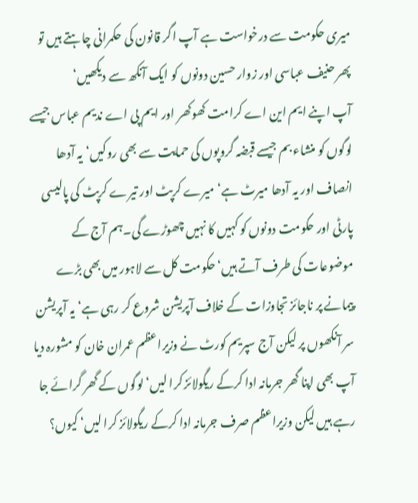میری حکومت سے درخواست ہے آپ اگر قانون کی حکمرانی چاہتے ہیں تو پھر حنیف عباسی اور زوار حسین دونوں کو ایک آنکھ سے دیکھیں‘
آپ اپنے ایم این اے کرامت کھوکھر اور ایم پی اے ندیم عباس جیسے لوگوں کو منشاء بم جیسے قبضہ گروپوں کی حمایت سے بھی روکیں‘ یہ آدھا انصاف اور یہ آدھا میرٹ ہے‘ میرے کرپٹ اور تیرے کرپٹ کی پالیسی پارٹی اور حکومت دونوں کو کہیں کا نہیں چھوڑے گی۔ہم آج کے موضوعات کی طرف آتے ہیں‘ حکومت کل سے لاہور میں بھی بڑے پیمانے پر ناجائز تجاوزات کے خلاف آپریشن شروع کر رہی ہے‘ یہ آپریشن سر آنکھوں پر لیکن آج سپریم کورٹ نے وزیراعظم عمران خان کو مشورہ دیا آپ بھی اپنا گھر جرمانہ ادا کرکے ریگولائز کرا لیں‘ لوگوں کے گھر گرائے جا رہے ہیں لیکن وزیراعظم صرف جرمانہ ادا کرکے ریگولائز کرا لیں‘ کیوں؟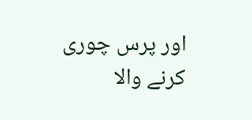اور پرس چوری کرنے والا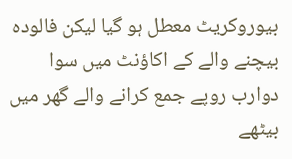بیوروکریٹ معطل ہو گیا لیکن فالودہ بیچنے والے کے اکاؤنٹ میں سوا دوارب روپے جمع کرانے والے گھر میں بیٹھے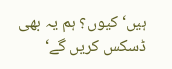ہیں‘ کیوں؟ ہم یہ بھی ڈسکس کریں گے‘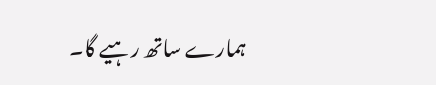ہمارے ساتھ رہیے گا۔